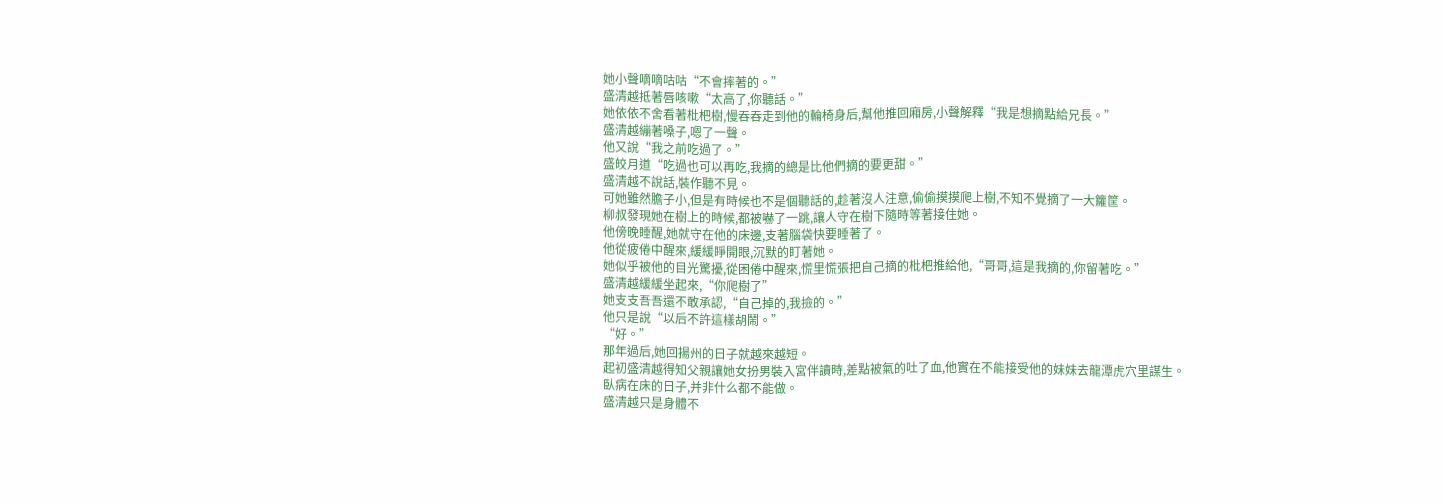她小聲嘀嘀咕咕“不會摔著的。”
盛清越抵著唇咳嗽“太高了,你聽話。”
她依依不舍看著枇杷樹,慢吞吞走到他的輪椅身后,幫他推回廂房,小聲解釋“我是想摘點給兄長。”
盛清越繃著嗓子,嗯了一聲。
他又說“我之前吃過了。”
盛皎月道“吃過也可以再吃,我摘的總是比他們摘的要更甜。”
盛清越不說話,裝作聽不見。
可她雖然膽子小,但是有時候也不是個聽話的,趁著沒人注意,偷偷摸摸爬上樹,不知不覺摘了一大籮筐。
柳叔發現她在樹上的時候,都被嚇了一跳,讓人守在樹下隨時等著接住她。
他傍晚睡醒,她就守在他的床邊,支著腦袋快要睡著了。
他從疲倦中醒來,緩緩睜開眼,沉默的盯著她。
她似乎被他的目光驚擾,從困倦中醒來,慌里慌張把自己摘的枇杷推給他,“哥哥,這是我摘的,你留著吃。”
盛清越緩緩坐起來,“你爬樹了”
她支支吾吾還不敢承認,“自己掉的,我撿的。”
他只是說“以后不許這樣胡鬧。”
“好。”
那年過后,她回揚州的日子就越來越短。
起初盛清越得知父親讓她女扮男裝入宮伴讀時,差點被氣的吐了血,他實在不能接受他的妹妹去龍潭虎穴里謀生。
臥病在床的日子,并非什么都不能做。
盛清越只是身體不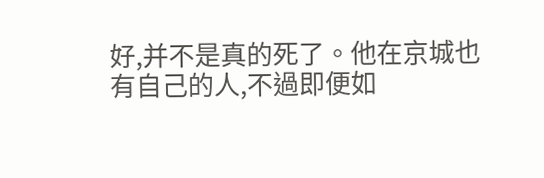好,并不是真的死了。他在京城也有自己的人,不過即便如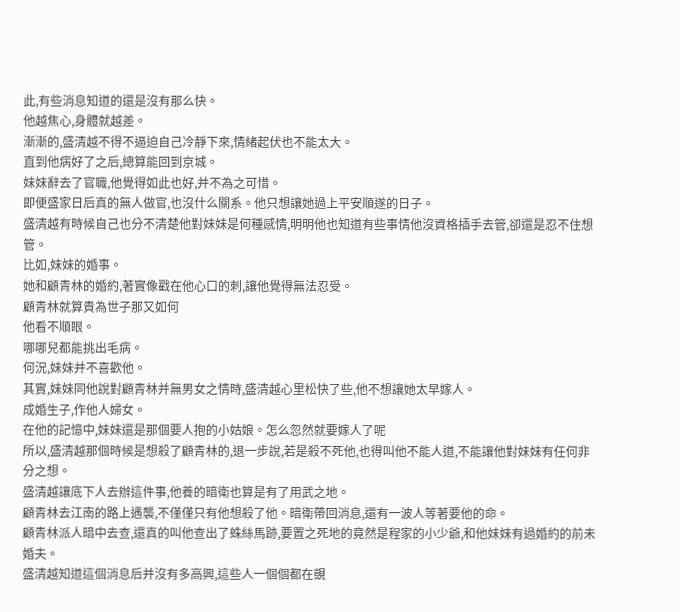此,有些消息知道的還是沒有那么快。
他越焦心,身體就越差。
漸漸的,盛清越不得不逼迫自己冷靜下來,情緒起伏也不能太大。
直到他病好了之后,總算能回到京城。
妹妹辭去了官職,他覺得如此也好,并不為之可惜。
即便盛家日后真的無人做官,也沒什么關系。他只想讓她過上平安順遂的日子。
盛清越有時候自己也分不清楚他對妹妹是何種感情,明明他也知道有些事情他沒資格插手去管,卻還是忍不住想管。
比如,妹妹的婚事。
她和顧青林的婚約,著實像戳在他心口的刺,讓他覺得無法忍受。
顧青林就算貴為世子那又如何
他看不順眼。
哪哪兒都能挑出毛病。
何況,妹妹并不喜歡他。
其實,妹妹同他說對顧青林并無男女之情時,盛清越心里松快了些,他不想讓她太早嫁人。
成婚生子,作他人婦女。
在他的記憶中,妹妹還是那個要人抱的小姑娘。怎么忽然就要嫁人了呢
所以,盛清越那個時候是想殺了顧青林的,退一步說,若是殺不死他,也得叫他不能人道,不能讓他對妹妹有任何非分之想。
盛清越讓底下人去辦這件事,他養的暗衛也算是有了用武之地。
顧青林去江南的路上遇襲,不僅僅只有他想殺了他。暗衛帶回消息,還有一波人等著要他的命。
顧青林派人暗中去查,還真的叫他查出了蛛絲馬跡,要置之死地的竟然是程家的小少爺,和他妹妹有過婚約的前未婚夫。
盛清越知道這個消息后并沒有多高興,這些人一個個都在覬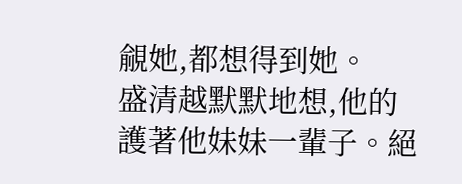覦她,都想得到她。
盛清越默默地想,他的護著他妹妹一輩子。絕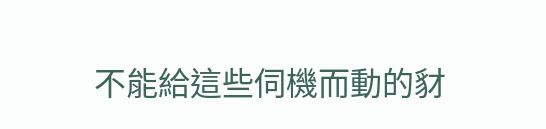不能給這些伺機而動的豺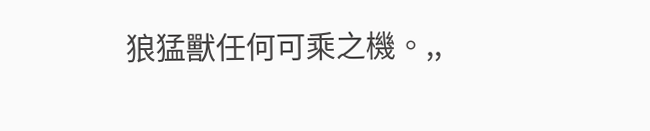狼猛獸任何可乘之機。,,